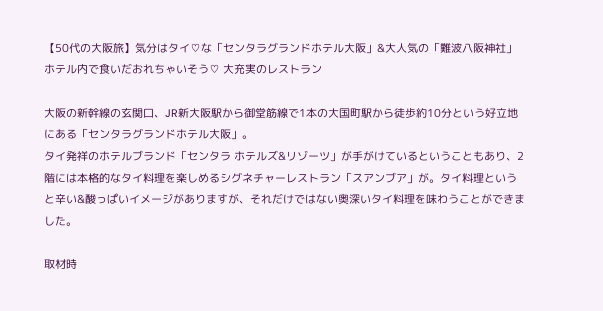【50代の大阪旅】気分はタイ♡な「センタラグランドホテル大阪」&大人気の「難波八阪神社」
ホテル内で食いだおれちゃいそう♡ 大充実のレストラン

大阪の新幹線の玄関口、JR新大阪駅から御堂筋線で1本の大国町駅から徒歩約10分という好立地にある「センタラグランドホテル大阪」。
タイ発祥のホテルブランド「センタラ ホテルズ&リゾーツ」が手がけているということもあり、2階には本格的なタイ料理を楽しめるシグネチャーレストラン「スアンブア」が。タイ料理というと辛い&酸っぱいイメージがありますが、それだけではない奥深いタイ料理を味わうことができました。

取材時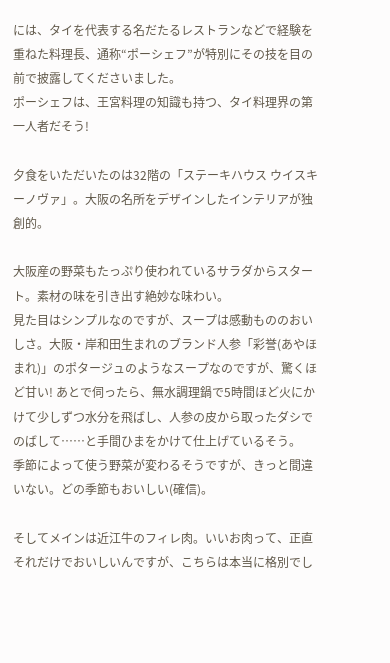には、タイを代表する名だたるレストランなどで経験を重ねた料理長、通称“ポーシェフ”が特別にその技を目の前で披露してくださいました。
ポーシェフは、王宮料理の知識も持つ、タイ料理界の第一人者だそう!

夕食をいただいたのは32階の「ステーキハウス ウイスキーノヴァ」。大阪の名所をデザインしたインテリアが独創的。

大阪産の野菜もたっぷり使われているサラダからスタート。素材の味を引き出す絶妙な味わい。
見た目はシンプルなのですが、スープは感動もののおいしさ。大阪・岸和田生まれのブランド人参「彩誉(あやほまれ)」のポタージュのようなスープなのですが、驚くほど甘い! あとで伺ったら、無水調理鍋で5時間ほど火にかけて少しずつ水分を飛ばし、人参の皮から取ったダシでのばして……と手間ひまをかけて仕上げているそう。
季節によって使う野菜が変わるそうですが、きっと間違いない。どの季節もおいしい(確信)。

そしてメインは近江牛のフィレ肉。いいお肉って、正直それだけでおいしいんですが、こちらは本当に格別でし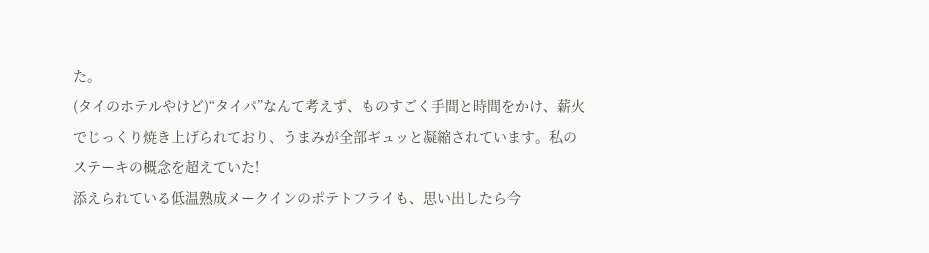た。
(タイのホテルやけど)“タイパ”なんて考えず、ものすごく手間と時間をかけ、薪火でじっくり焼き上げられており、うまみが全部ギュッと凝縮されています。私のステーキの概念を超えていた!
添えられている低温熟成メークインのポテトフライも、思い出したら今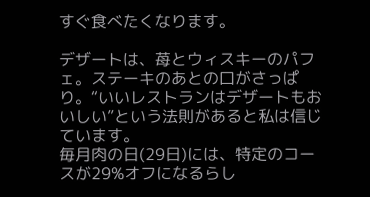すぐ食べたくなります。

デザートは、苺とウィスキーのパフェ。ステーキのあとの口がさっぱり。“いいレストランはデザートもおいしい”という法則があると私は信じています。
毎月肉の日(29日)には、特定のコースが29%オフになるらし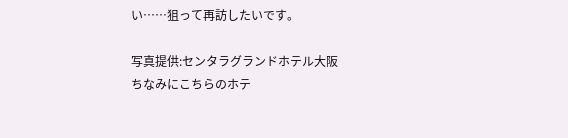い……狙って再訪したいです。

写真提供:センタラグランドホテル大阪
ちなみにこちらのホテ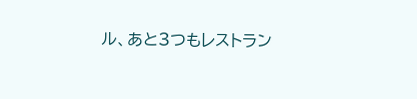ル、あと3つもレストラン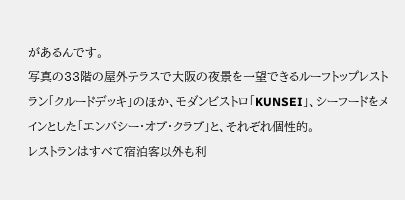があるんです。
写真の33階の屋外テラスで大阪の夜景を一望できるルーフトップレストラン「クルードデッキ」のほか、モダンビストロ「KUNSEI」、シーフードをメインとした「エンバシー・オブ・クラブ」と、それぞれ個性的。
レストランはすべて宿泊客以外も利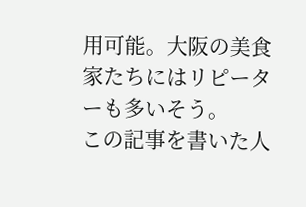用可能。大阪の美食家たちにはリピーターも多いそう。
この記事を書いた人